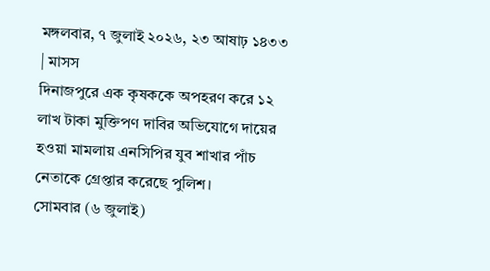মঙ্গলবার, ৭ জুলাই ২০২৬, ২৩ আষাঢ় ১৪৩৩ | মাসস
দিনাজপুরে এক কৃষককে অপহরণ করে ১২ লাখ টাকা মুক্তিপণ দাবির অভিযোগে দায়ের হওয়া মামলায় এনসিপির যুব শাখার পাঁচ নেতাকে গ্রেপ্তার করেছে পুলিশ।
সোমবার (৬ জুলাই)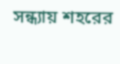সন্ধ্যায় শহরের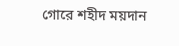গোরে শহীদ ময়দান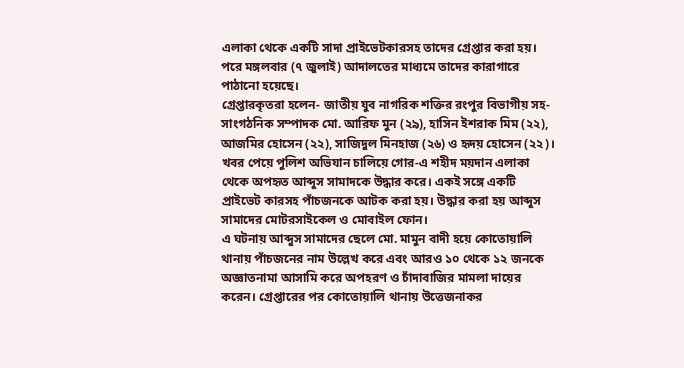এলাকা থেকে একটি সাদা প্রাইভেটকারসহ তাদের গ্রেপ্তার করা হয়। পরে মঙ্গলবার (৭ জুলাই) আদালতের মাধ্যমে তাদের কারাগারে পাঠানো হয়েছে।
গ্রেপ্তারকৃতরা হলেন- জাতীয় যুব নাগরিক শক্তির রংপুর বিভাগীয় সহ-সাংগঠনিক সম্পাদক মো. আরিফ মুন (২৯), হাসিন ইশরাক মিম (২২), আজমির হোসেন (২২), সাজিদুল মিনহাজ (২৬) ও হৃদয় হোসেন (২২)।
খবর পেয়ে পুলিশ অভিযান চালিয়ে গোর-এ শহীদ ময়দান এলাকা থেকে অপহৃত আব্দুস সামাদকে উদ্ধার করে। একই সঙ্গে একটি প্রাইভেট কারসহ পাঁচজনকে আটক করা হয়। উদ্ধার করা হয় আব্দুস সামাদের মোটরসাইকেল ও মোবাইল ফোন।
এ ঘটনায় আব্দুস সামাদের ছেলে মো. মামুন বাদী হয়ে কোতোয়ালি থানায় পাঁচজনের নাম উল্লেখ করে এবং আরও ১০ থেকে ১২ জনকে অজ্ঞাতনামা আসামি করে অপহরণ ও চাঁদাবাজির মামলা দায়ের করেন। গ্রেপ্তারের পর কোতোয়ালি থানায় উত্তেজনাকর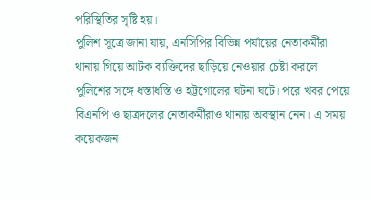পরিস্থিতির সৃষ্টি হয়।
পুলিশ সূত্রে জানা যায়, এনসিপির বিভিন্ন পর্যায়ের নেতাকর্মীরা থানায় গিয়ে আটক ব্যক্তিদের ছাড়িয়ে নেওয়ার চেষ্টা করলে পুলিশের সঙ্গে ধস্তাধস্তি ও হট্টগোলের ঘটনা ঘটে। পরে খবর পেয়ে বিএনপি ও ছাত্রদলের নেতাকর্মীরাও থানায় অবস্থান নেন। এ সময় কয়েকজন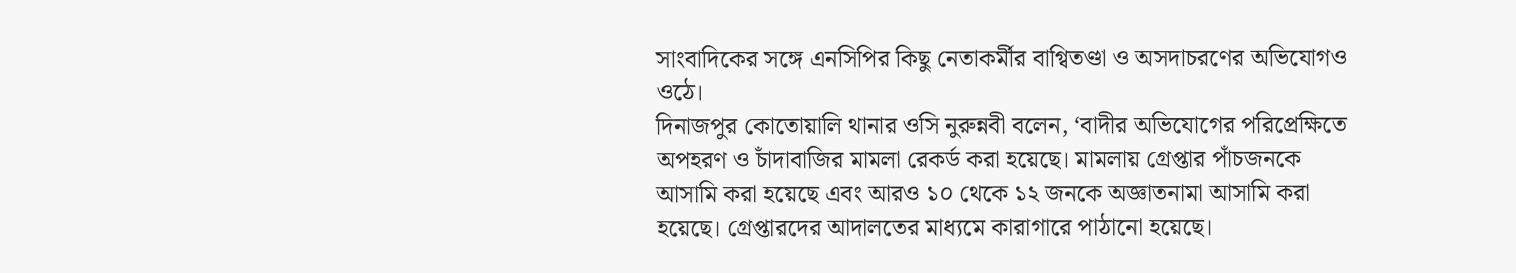সাংবাদিকের সঙ্গে এনসিপির কিছু নেতাকর্মীর বাগ্বিতণ্ডা ও অসদাচরণের অভিযোগও ওঠে।
দিনাজপুর কোতোয়ালি থানার ওসি নুরুন্নবী বলেন, ‘বাদীর অভিযোগের পরিপ্রেক্ষিতে অপহরণ ও চাঁদাবাজির মামলা রেকর্ড করা হয়েছে। মামলায় গ্রেপ্তার পাঁচজনকে আসামি করা হয়েছে এবং আরও ১০ থেকে ১২ জনকে অজ্ঞাতনামা আসামি করা হয়েছে। গ্রেপ্তারদের আদালতের মাধ্যমে কারাগারে পাঠানো হয়েছে।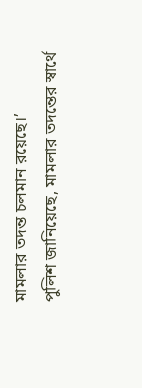মামলার তদন্ত চলমান রয়েছে।’
পুলিশ জানিয়েছে, মামলার তদন্তের স্বার্থে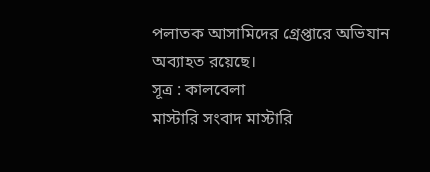পলাতক আসামিদের গ্রেপ্তারে অভিযান অব্যাহত রয়েছে।
সূত্র : কালবেলা
মাস্টারি সংবাদ মাস্টারি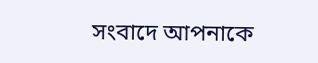সংবাদে আপনাকে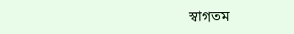স্বাগতম